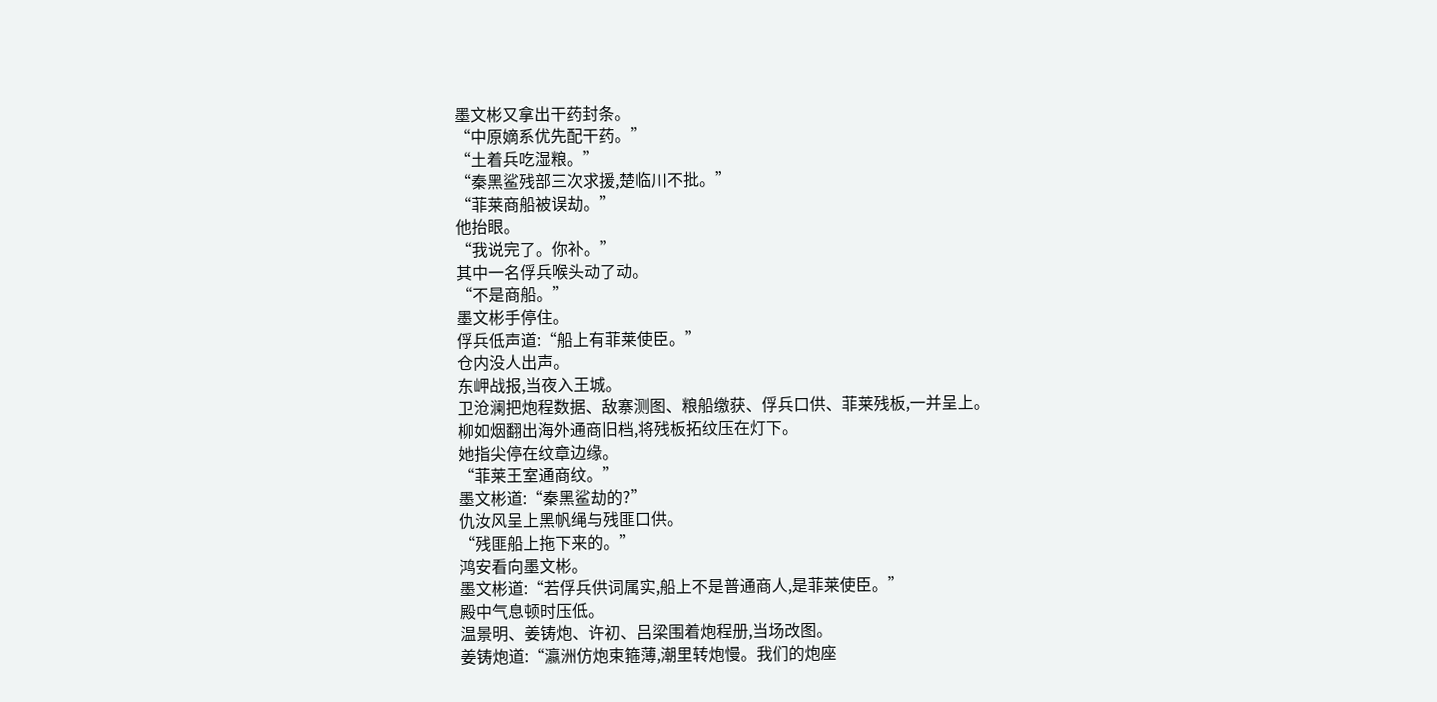墨文彬又拿出干药封条。
“中原嫡系优先配干药。”
“土着兵吃湿粮。”
“秦黑鲨残部三次求援,楚临川不批。”
“菲莱商船被误劫。”
他抬眼。
“我说完了。你补。”
其中一名俘兵喉头动了动。
“不是商船。”
墨文彬手停住。
俘兵低声道:“船上有菲莱使臣。”
仓内没人出声。
东岬战报,当夜入王城。
卫沧澜把炮程数据、敌寨测图、粮船缴获、俘兵口供、菲莱残板,一并呈上。
柳如烟翻出海外通商旧档,将残板拓纹压在灯下。
她指尖停在纹章边缘。
“菲莱王室通商纹。”
墨文彬道:“秦黑鲨劫的?”
仇汝风呈上黑帆绳与残匪口供。
“残匪船上拖下来的。”
鸿安看向墨文彬。
墨文彬道:“若俘兵供词属实,船上不是普通商人,是菲莱使臣。”
殿中气息顿时压低。
温景明、姜铸炮、许初、吕梁围着炮程册,当场改图。
姜铸炮道:“瀛洲仿炮束箍薄,潮里转炮慢。我们的炮座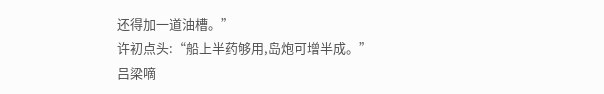还得加一道油槽。”
许初点头:“船上半药够用,岛炮可增半成。”
吕梁嘀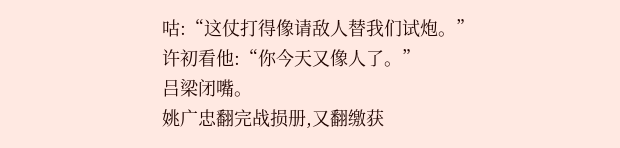咕:“这仗打得像请敌人替我们试炮。”
许初看他:“你今天又像人了。”
吕梁闭嘴。
姚广忠翻完战损册,又翻缴获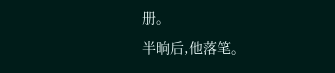册。
半晌后,他落笔。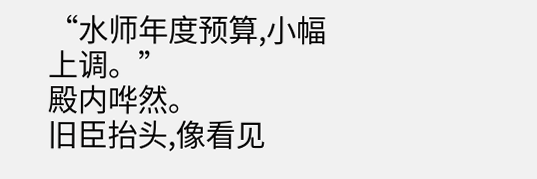“水师年度预算,小幅上调。”
殿内哗然。
旧臣抬头,像看见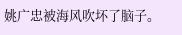姚广忠被海风吹坏了脑子。